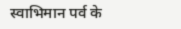स्वाभिमान पर्व के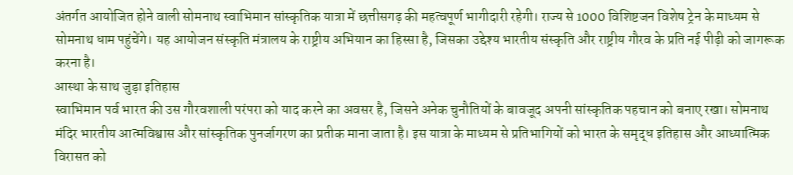अंतर्गत आयोजित होने वाली सोमनाथ स्वाभिमान सांस्कृतिक यात्रा में छत्तीसगढ़ की महत्वपूर्ण भागीदारी रहेगी। राज्य से 1000 विशिष्टजन विशेष ट्रेन के माध्यम से सोमनाथ धाम पहुंचेंगे। यह आयोजन संस्कृति मंत्रालय के राष्ट्रीय अभियान का हिस्सा है, जिसका उद्देश्य भारतीय संस्कृति और राष्ट्रीय गौरव के प्रति नई पीढ़ी को जागरूक करना है।
आस्था के साथ जुड़ा इतिहास
स्वाभिमान पर्व भारत की उस गौरवशाली परंपरा को याद करने का अवसर है, जिसने अनेक चुनौतियों के बावजूद अपनी सांस्कृतिक पहचान को बनाए रखा। सोमनाथ मंदिर भारतीय आत्मविश्वास और सांस्कृतिक पुनर्जागरण का प्रतीक माना जाता है। इस यात्रा के माध्यम से प्रतिभागियों को भारत के समृद्ध इतिहास और आध्यात्मिक विरासत को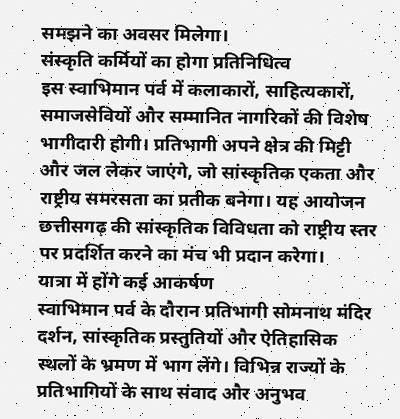समझने का अवसर मिलेगा।
संस्कृति कर्मियों का होगा प्रतिनिधित्व
इस स्वाभिमान पर्व में कलाकारों, साहित्यकारों, समाजसेवियों और सम्मानित नागरिकों की विशेष भागीदारी होगी। प्रतिभागी अपने क्षेत्र की मिट्टी और जल लेकर जाएंगे, जो सांस्कृतिक एकता और राष्ट्रीय समरसता का प्रतीक बनेगा। यह आयोजन छत्तीसगढ़ की सांस्कृतिक विविधता को राष्ट्रीय स्तर पर प्रदर्शित करने का मंच भी प्रदान करेगा।
यात्रा में होंगे कई आकर्षण
स्वाभिमान पर्व के दौरान प्रतिभागी सोमनाथ मंदिर दर्शन, सांस्कृतिक प्रस्तुतियों और ऐतिहासिक स्थलों के भ्रमण में भाग लेंगे। विभिन्न राज्यों के प्रतिभागियों के साथ संवाद और अनुभव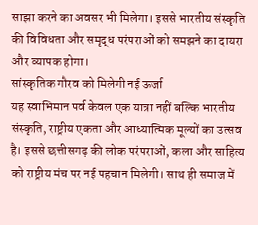साझा करने का अवसर भी मिलेगा। इससे भारतीय संस्कृति की विविधता और समृद्ध परंपराओं को समझने का दायरा और व्यापक होगा।
सांस्कृतिक गौरव को मिलेगी नई ऊर्जा
यह स्वाभिमान पर्व केवल एक यात्रा नहीं बल्कि भारतीय संस्कृति, राष्ट्रीय एकता और आध्यात्मिक मूल्यों का उत्सव है। इससे छत्तीसगढ़ की लोक परंपराओं, कला और साहित्य को राष्ट्रीय मंच पर नई पहचान मिलेगी। साथ ही समाज में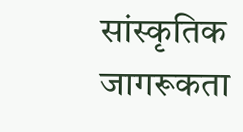सांस्कृतिक जागरूकता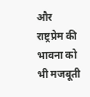और राष्ट्रप्रेम की भावना को भी मजबूती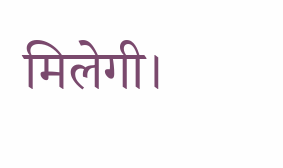मिलेगी।